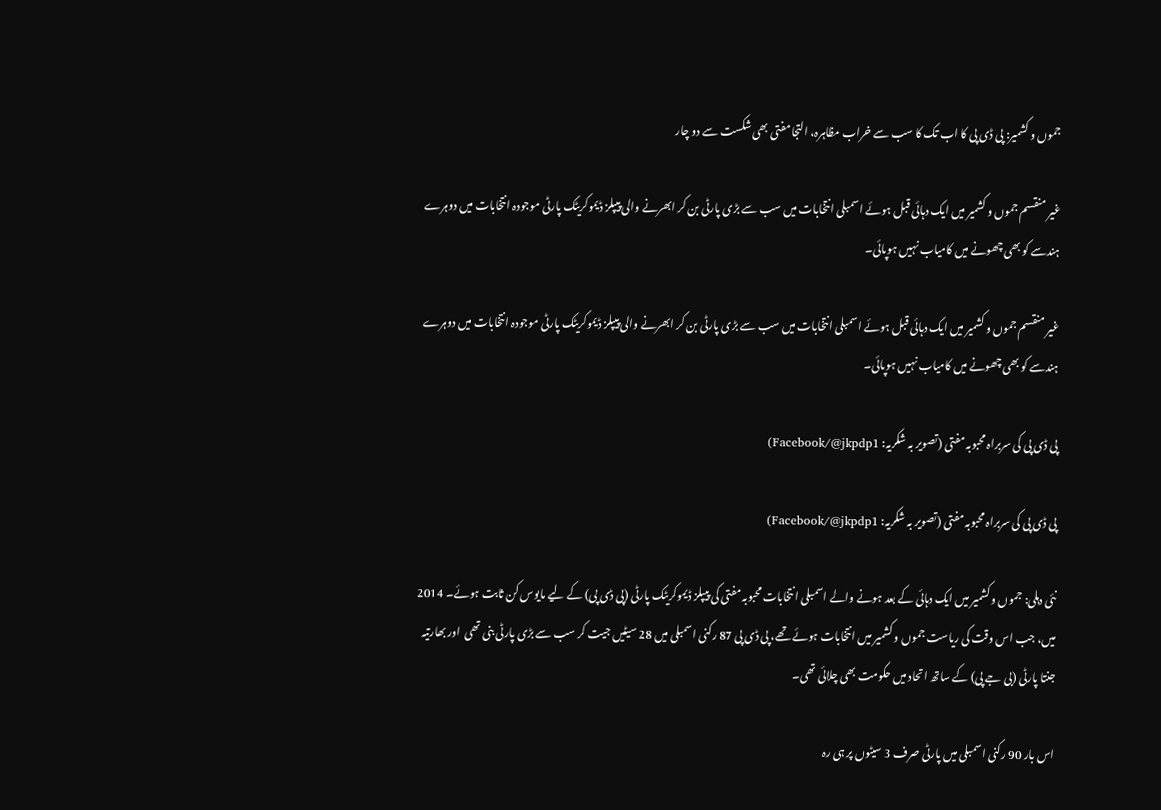جموں و کشمیر: پی ڈی پی کا اب تک کا سب سے خراب مظاہرہ، التجا مفتی بھی شکست سے دو چار

غیر منقسم جموں و کشمیر میں ایک دہائی قبل ہوئے اسمبلی انتخابات میں سب سے بڑی پارٹی بن کر ابھرنے والی پیپلز ڈیموکریٹک پارٹی موجودہ انتخابات میں دوہرے ہندسے کو بھی چھونے میں کامیاب نہیں ہوپائی۔

غیر منقسم جموں و کشمیر میں ایک دہائی قبل ہوئے اسمبلی انتخابات میں سب سے بڑی پارٹی بن کر ابھرنے والی پیپلز ڈیموکریٹک پارٹی موجودہ انتخابات میں دوہرے ہندسے کو بھی چھونے میں کامیاب نہیں ہوپائی۔

پی ڈی پی کی سربراہ محبوبہ مفتی (تصویر بہ شکریہ: Facebook/@jkpdp1)

پی ڈی پی کی سربراہ محبوبہ مفتی (تصویر بہ شکریہ: Facebook/@jkpdp1)

نئی دہلی: جموں و کشمیر میں ایک دہائی کے بعد ہونے والے اسمبلی انتخابات محبوبہ مفتی کی پیپلز ڈیموکریٹک پارٹی (پی ڈی پی) کے لیے مایوس کن ثابت ہوئے۔ 2014 میں، جب اس وقت کی ریاست جموں و کشمیر میں انتخابات ہوئے تھے، پی ڈی پی 87 رکنی اسمبلی میں 28 سیٹیں جیت کر سب سے بڑی پارٹی بنی تھی  اور بھارتیہ جنتا پارٹی (بی جے پی) کے ساتھ اتحاد میں حکومت بھی چلائی تھی۔

اس بار 90 رکنی اسمبلی میں پارٹی صرف 3 سیٹوں پر ہی رہ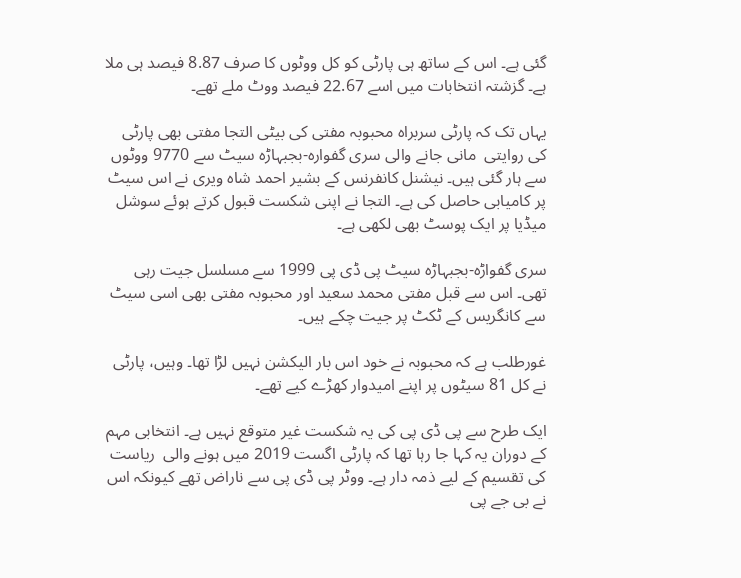گئی ہے۔ اس کے ساتھ ہی پارٹی کو کل ووٹوں کا صرف 8.87 فیصد ہی ملا ہے۔ گزشتہ انتخابات میں اسے 22.67 فیصد ووٹ ملے تھے۔

یہاں تک کہ پارٹی سربراہ محبوبہ مفتی کی بیٹی التجا مفتی بھی پارٹی کی روایتی  مانی جانے والی سری گفوارہ-بجبہاڑہ سیٹ سے 9770 ووٹوں سے ہار گئی ہیں۔ نیشنل کانفرنس کے بشیر احمد شاہ ویری نے اس سیٹ پر کامیابی حاصل کی ہے۔ التجا نے اپنی شکست قبول کرتے ہوئے سوشل میڈیا پر ایک پوسٹ بھی لکھی ہے۔

سری گفواڑہ-بجبہاڑہ سیٹ پی ڈی پی 1999 سے مسلسل جیت رہی تھی۔ اس سے قبل مفتی محمد سعید اور محبوبہ مفتی بھی اسی سیٹ سے کانگریس کے ٹکٹ پر جیت چکے ہیں۔

غورطلب ہے کہ محبوبہ نے خود اس بار الیکشن نہیں لڑا تھا۔ وہیں، پارٹی نے کل 81 سیٹوں پر اپنے امیدوار کھڑے کیے تھے۔

ایک طرح سے پی ڈی پی کی یہ شکست غیر متوقع نہیں ہے۔ انتخابی مہم کے دوران یہ کہا جا رہا تھا کہ پارٹی اگست 2019 میں ہونے والی  ریاست کی تقسیم کے لیے ذمہ دار ہے۔ ووٹر پی ڈی پی سے ناراض تھے کیونکہ اس نے بی جے پی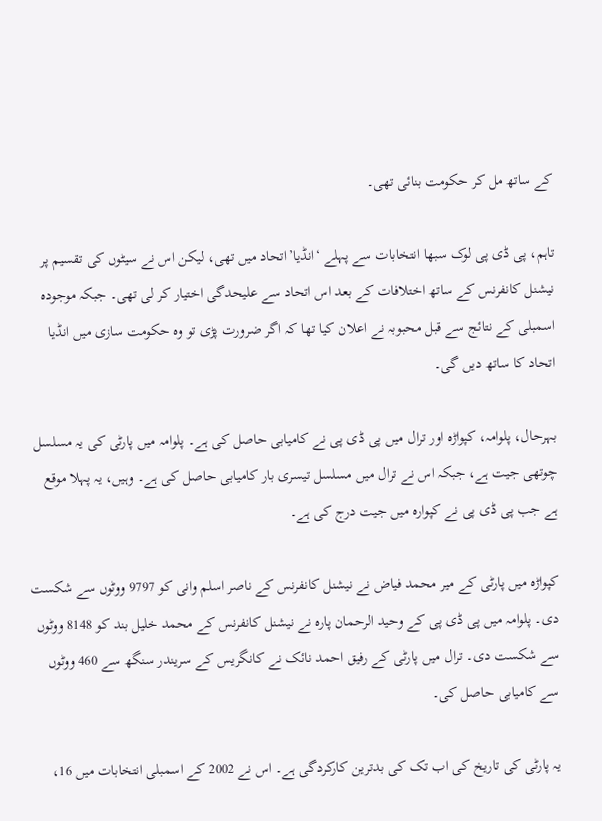کے ساتھ مل کر حکومت بنائی تھی۔

تاہم، پی ڈی پی لوک سبھا انتخابات سے پہلے ‘انڈیا’اتحاد میں تھی، لیکن اس نے سیٹوں کی تقسیم پر نیشنل کانفرنس کے ساتھ اختلافات کے بعد اس اتحاد سے علیحدگی اختیار کر لی تھی۔ جبکہ موجودہ اسمبلی کے نتائج سے قبل محبوبہ نے اعلان کیا تھا کہ اگر ضرورت پڑی تو وہ حکومت سازی میں انڈیا اتحاد کا ساتھ دیں گی۔

بہرحال، پلوامہ، کپواڑہ اور ترال میں پی ڈی پی نے کامیابی حاصل کی ہے۔ پلوامہ میں پارٹی کی یہ مسلسل چوتھی جیت ہے، جبکہ اس نے ترال میں مسلسل تیسری بار کامیابی حاصل کی ہے۔ وہیں، یہ پہلا موقع ہے جب پی ڈی پی نے کپوارہ میں جیت درج کی ہے۔

کپواڑہ میں پارٹی کے میر محمد فیاض نے نیشنل کانفرنس کے ناصر اسلم وانی کو 9797 ووٹوں سے شکست دی۔ پلوامہ میں پی ڈی پی کے وحید الرحمان پارہ نے نیشنل کانفرنس کے محمد خلیل بند کو 8148 ووٹوں سے شکست دی۔ ترال میں پارٹی کے رفیق احمد نائک نے کانگریس کے سریندر سنگھ سے 460 ووٹوں سے کامیابی حاصل کی۔

یہ پارٹی کی تاریخ کی اب تک کی بدترین کارکردگی ہے۔ اس نے 2002 کے اسمبلی انتخابات میں 16،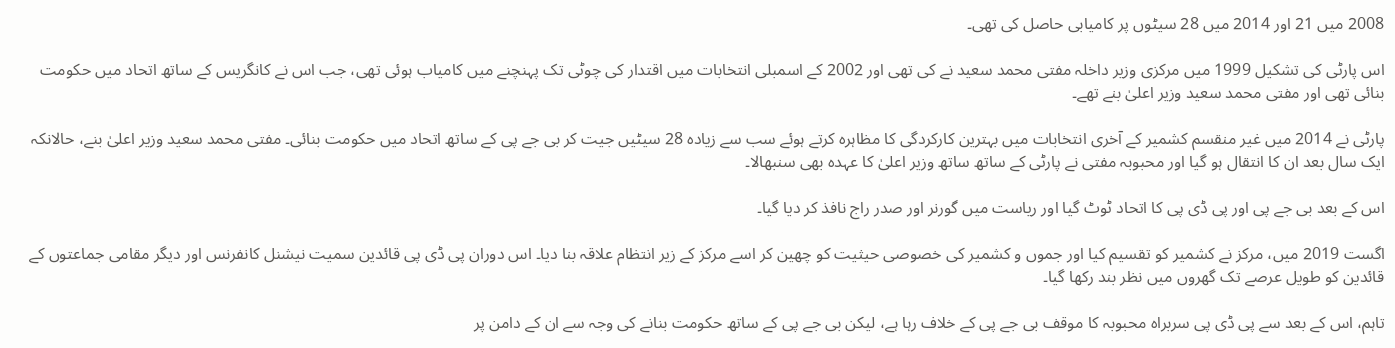2008 میں 21 اور 2014 میں 28 سیٹوں پر کامیابی حاصل کی تھی۔

اس پارٹی کی تشکیل 1999 میں مرکزی وزیر داخلہ مفتی محمد سعید نے کی تھی اور 2002 کے اسمبلی انتخابات میں اقتدار کی چوٹی تک پہنچنے میں کامیاب ہوئی تھی، جب اس نے کانگریس کے ساتھ اتحاد میں حکومت بنائی تھی اور مفتی محمد سعید وزیر اعلیٰ بنے تھے۔

پارٹی نے 2014 میں غیر منقسم کشمیر کے آخری انتخابات میں بہترین کارکردگی کا مظاہرہ کرتے ہوئے سب سے زیادہ 28 سیٹیں جیت کر بی جے پی کے ساتھ اتحاد میں حکومت بنائی۔ مفتی محمد سعید وزیر اعلیٰ بنے، حالانکہ ایک سال بعد ان کا انتقال ہو گیا اور محبوبہ مفتی نے پارٹی کے ساتھ ساتھ وزیر اعلیٰ کا عہدہ بھی سنبھالا۔

اس کے بعد بی جے پی اور پی ڈی پی کا اتحاد ٹوٹ گیا اور ریاست میں گورنر اور صدر راج نافذ کر دیا گیا۔

اگست 2019 میں، مرکز نے کشمیر کو تقسیم کیا اور جموں و کشمیر کی خصوصی حیثیت کو چھین کر اسے مرکز کے زیر انتظام علاقہ بنا دیا۔ اس دوران پی ڈی پی قائدین سمیت نیشنل کانفرنس اور دیگر مقامی جماعتوں کے قائدین کو طویل عرصے تک گھروں میں نظر بند رکھا گیا۔

تاہم، اس کے بعد سے پی ڈی پی سربراہ محبوبہ کا موقف بی جے پی کے خلاف رہا ہے، لیکن بی جے پی کے ساتھ حکومت بنانے کی وجہ سے ان کے دامن پر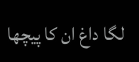لگا داغ ان کا پیچھا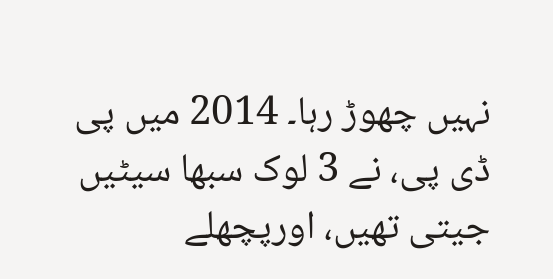نہیں چھوڑ رہا۔ 2014 میں پی ڈی پی، نے 3 لوک سبھا سیٹیں جیتی تھیں، اورپچھلے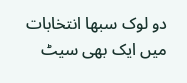دو لوک سبھا انتخابات میں ایک بھی سیٹ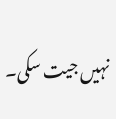نہیں جیت سکی۔